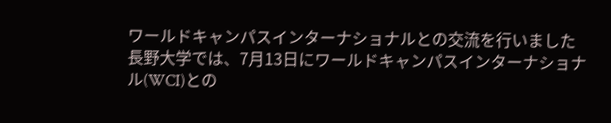ワールドキャンパスインターナショナルとの交流を行いました
長野大学では、7月13日にワールドキャンパスインターナショナル(WCI)との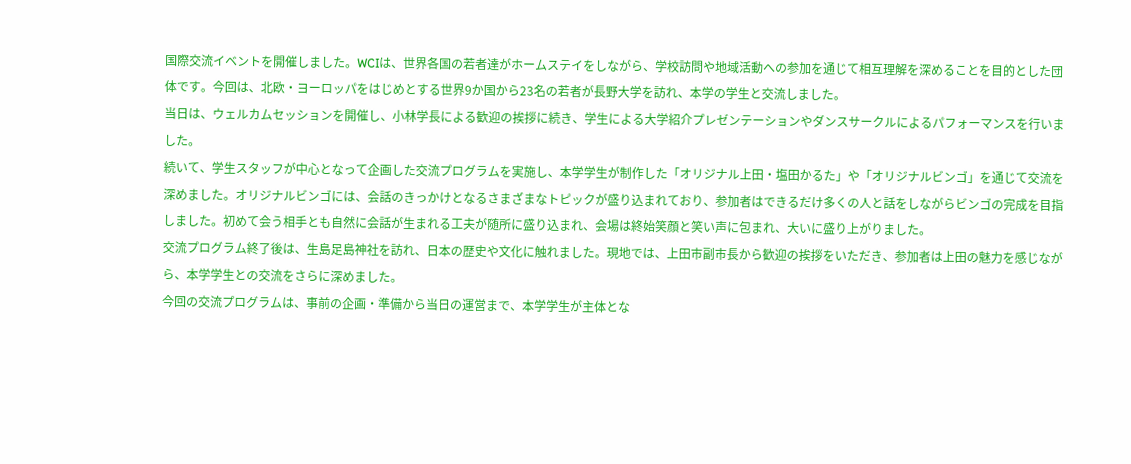国際交流イベントを開催しました。WCIは、世界各国の若者達がホームステイをしながら、学校訪問や地域活動への参加を通じて相互理解を深めることを目的とした団体です。今回は、北欧・ヨーロッパをはじめとする世界9か国から23名の若者が長野大学を訪れ、本学の学生と交流しました。
当日は、ウェルカムセッションを開催し、小林学長による歓迎の挨拶に続き、学生による大学紹介プレゼンテーションやダンスサークルによるパフォーマンスを行いました。
続いて、学生スタッフが中心となって企画した交流プログラムを実施し、本学学生が制作した「オリジナル上田・塩田かるた」や「オリジナルビンゴ」を通じて交流を深めました。オリジナルビンゴには、会話のきっかけとなるさまざまなトピックが盛り込まれており、参加者はできるだけ多くの人と話をしながらビンゴの完成を目指しました。初めて会う相手とも自然に会話が生まれる工夫が随所に盛り込まれ、会場は終始笑顔と笑い声に包まれ、大いに盛り上がりました。
交流プログラム終了後は、生島足島神社を訪れ、日本の歴史や文化に触れました。現地では、上田市副市長から歓迎の挨拶をいただき、参加者は上田の魅力を感じながら、本学学生との交流をさらに深めました。
今回の交流プログラムは、事前の企画・準備から当日の運営まで、本学学生が主体とな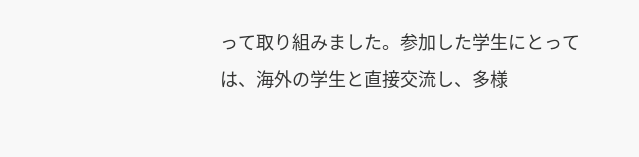って取り組みました。参加した学生にとっては、海外の学生と直接交流し、多様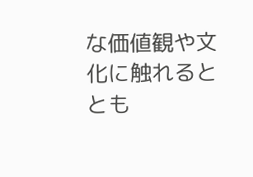な価値観や文化に触れるととも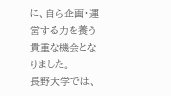に、自ら企画・運営する力を養う貴重な機会となりました。
長野大学では、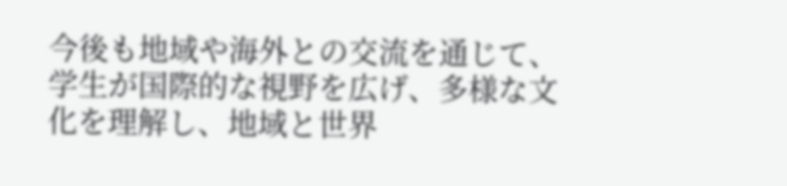今後も地域や海外との交流を通じて、学生が国際的な視野を広げ、多様な文化を理解し、地域と世界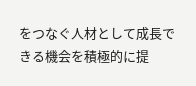をつなぐ人材として成長できる機会を積極的に提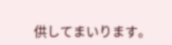供してまいります。